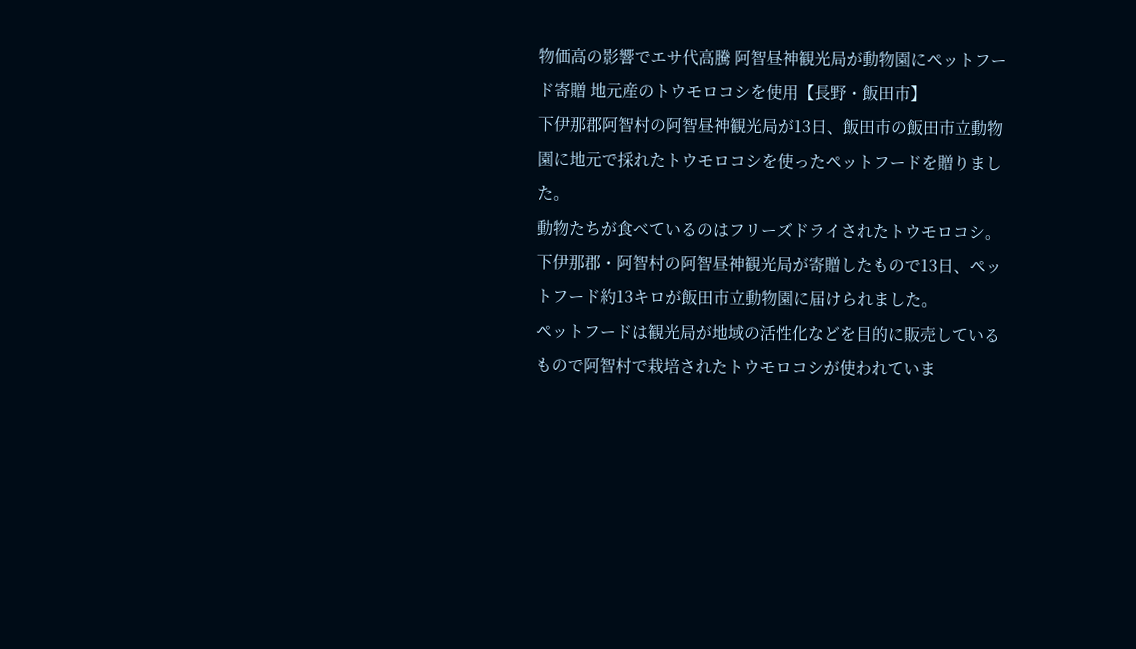物価高の影響でエサ代高騰 阿智昼神観光局が動物園にペットフード寄贈 地元産のトウモロコシを使用【長野・飯田市】
下伊那郡阿智村の阿智昼神観光局が13日、飯田市の飯田市立動物園に地元で採れたトウモロコシを使ったペットフードを贈りました。
動物たちが食べているのはフリーズドライされたトウモロコシ。下伊那郡・阿智村の阿智昼神観光局が寄贈したもので13日、ペットフード約13キロが飯田市立動物園に届けられました。
ペットフードは観光局が地域の活性化などを目的に販売しているもので阿智村で栽培されたトウモロコシが使われていま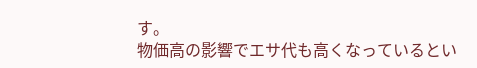す。
物価高の影響でエサ代も高くなっているとい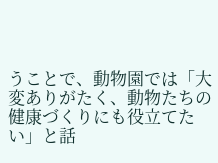うことで、動物園では「大変ありがたく、動物たちの健康づくりにも役立てたい」と話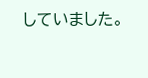していました。